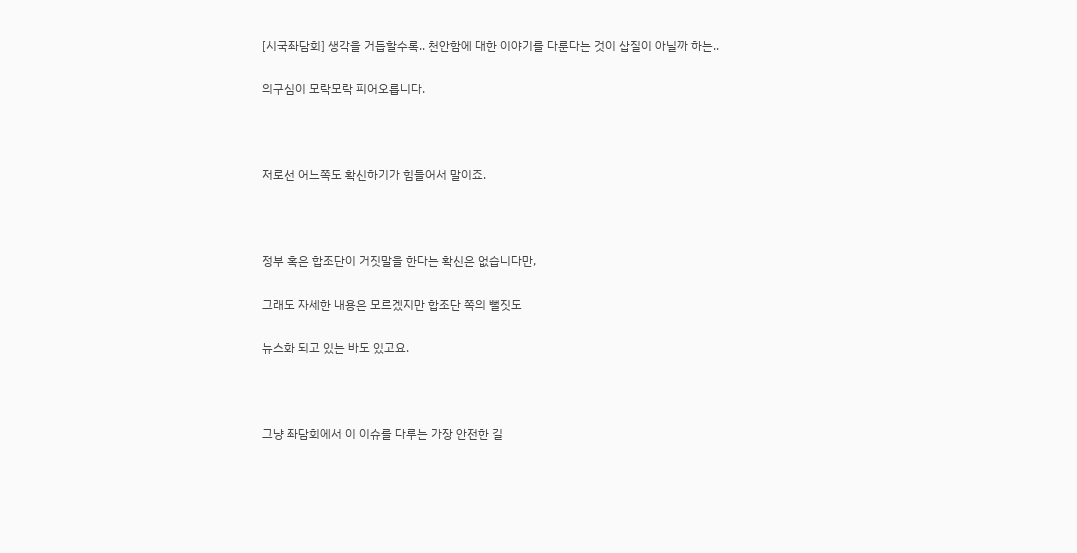[시국좌담회] 생각을 거듭할수록.. 천안함에 대한 이야기를 다룬다는 것이 삽질이 아닐까 하는..

의구심이 모락모락 피어오릅니다.



저로선 어느쪽도 확신하기가 힘들어서 말이죠.



정부 혹은 합조단이 거짓말을 한다는 확신은 없습니다만,

그래도 자세한 내용은 모르겠지만 합조단 쪽의 뻘짓도

뉴스화 되고 있는 바도 있고요.



그냥 좌담회에서 이 이슈를 다루는 가장 안전한 길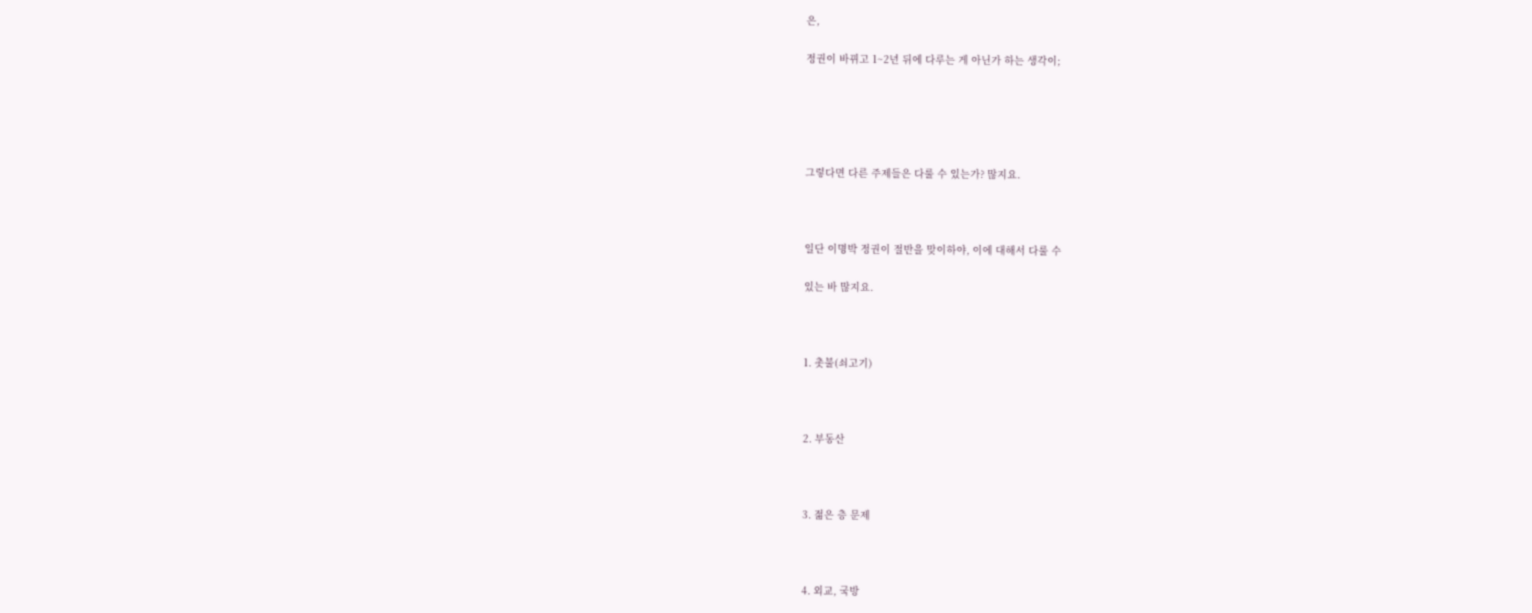은,

정권이 바뀌고 1~2년 뒤에 다루는 게 아닌가 하는 생각이;





그렇다면 다른 주제들은 다룰 수 있는가? 많지요.



일단 이명박 정권이 절반을 맞이하야, 이에 대해서 다룰 수

있는 바 많지요.



1. 촛불(쇠고기)



2. 부동산



3. 젊은 층 문제



4. 외교, 국방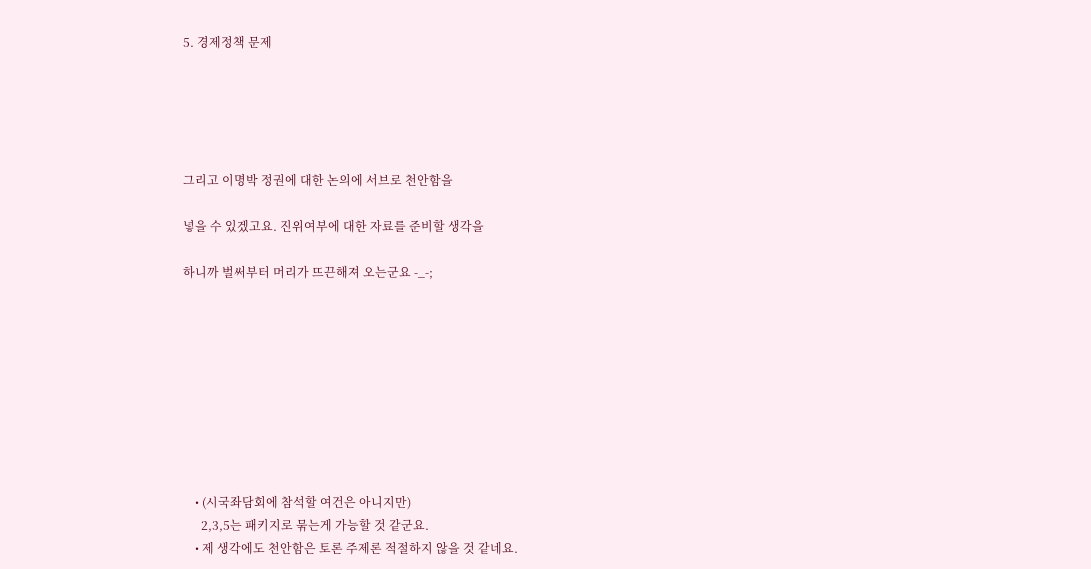5. 경제정책 문제





그리고 이명박 정권에 대한 논의에 서브로 천안함을

넣을 수 있겠고요. 진위여부에 대한 자료를 준비할 생각을

하니까 벌써부터 머리가 뜨끈해져 오는군요 -_-;









    • (시국좌담회에 참석할 여건은 아니지만)
      2,3,5는 패키지로 묶는게 가능할 것 같군요.
    • 제 생각에도 천안함은 토론 주제론 적절하지 않을 것 같네요.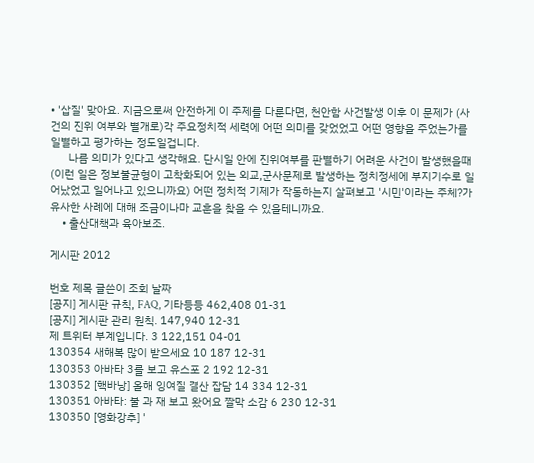• '삽질' 맞아요. 지금으로써 안전하게 이 주제를 다룬다면, 천안함 사건발생 이후 이 문제가 (사건의 진위 여부와 별개로)각 주요정치적 세력에 어떤 의미를 갖었었고 어떤 영향을 주었는가를 일별하고 평가하는 정도일겁니다.
      나름 의미가 있다고 생각해요. 단시일 안에 진위여부를 판별하기 어려운 사건이 발생했을때(이런 일은 정보불균형이 고착화되어 있는 외교,군사문제로 발생하는 정치정세에 부지기수로 일어났었고 일어나고 있으니까요) 어떤 정치적 기제가 작동하는지 살펴보고 '시민'이라는 주체?가 유사한 사례에 대해 조금이나마 교훈을 찾을 수 있을테니까요.
    • 출산대책과 육아보조.

게시판 2012

번호 제목 글쓴이 조회 날짜
[공지] 게시판 규칙, FAQ, 기타등등 462,408 01-31
[공지] 게시판 관리 원칙. 147,940 12-31
제 트위터 부계입니다. 3 122,151 04-01
130354 새해복 많이 받으세요 10 187 12-31
130353 아바타 3를 보고 유스포 2 192 12-31
130352 [핵바낭] 올해 잉여질 결산 잡담 14 334 12-31
130351 아바타: 불 과 재 보고 왔어요 짤막 소감 6 230 12-31
130350 [영화강추] '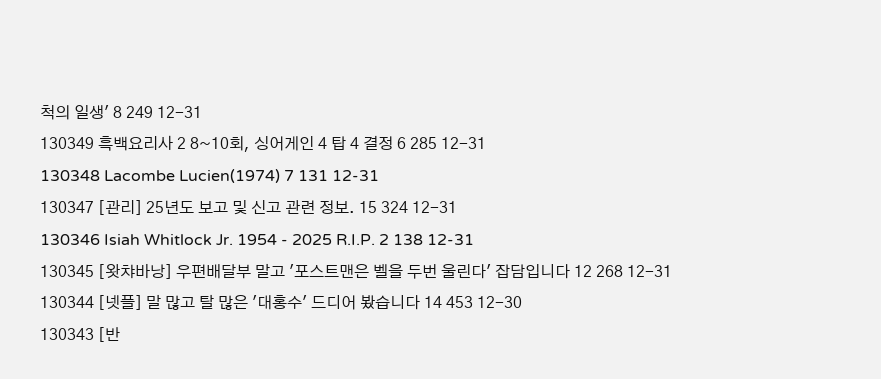척의 일생' 8 249 12-31
130349 흑백요리사 2 8~10회, 싱어게인 4 탑 4 결정 6 285 12-31
130348 Lacombe Lucien(1974) 7 131 12-31
130347 [관리] 25년도 보고 및 신고 관련 정보. 15 324 12-31
130346 Isiah Whitlock Jr. 1954 - 2025 R.I.P. 2 138 12-31
130345 [왓챠바낭] 우편배달부 말고 '포스트맨은 벨을 두번 울린다' 잡담입니다 12 268 12-31
130344 [넷플] 말 많고 탈 많은 '대홍수' 드디어 봤습니다 14 453 12-30
130343 [반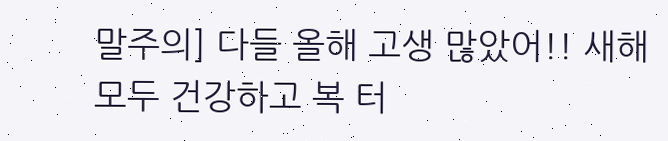말주의] 다들 올해 고생 많았어!! 새해 모두 건강하고 복 터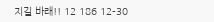지길 바래!! 12 186 12-30